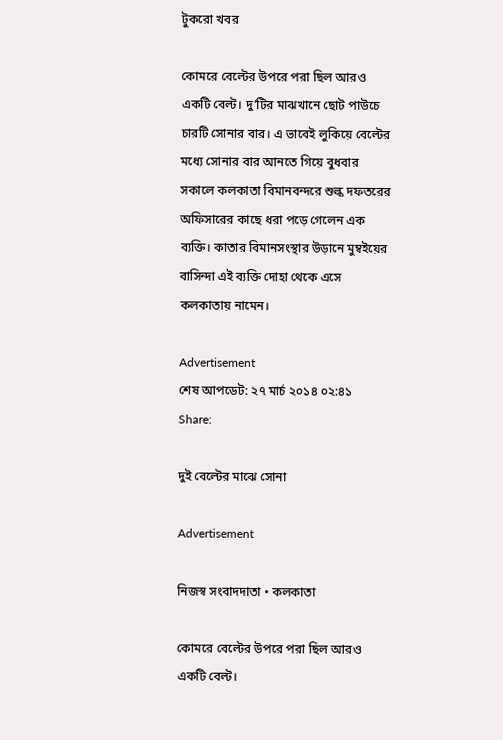টুকরো খবর

কোমরে বেল্টের উপরে পরা ছিল আরও একটি বেল্ট। দু’টির মাঝখানে ছোট পাউচে চারটি সোনার বার। এ ভাবেই লুকিয়ে বেল্টের মধ্যে সোনার বার আনতে গিয়ে বুধবার সকালে কলকাতা বিমানবন্দরে শুল্ক দফতরের অফিসারের কাছে ধরা পড়ে গেলেন এক ব্যক্তি। কাতার বিমানসংস্থার উড়ানে মুম্বইয়ের বাসিন্দা এই ব্যক্তি দোহা থেকে এসে কলকাতায় নামেন।

Advertisement
শেষ আপডেট: ২৭ মার্চ ২০১৪ ০২:৪১
Share:

দুই বেল্টের মাঝে সোনা

Advertisement

নিজস্ব সংবাদদাতা • কলকাতা

কোমরে বেল্টের উপরে পরা ছিল আরও একটি বেল্ট।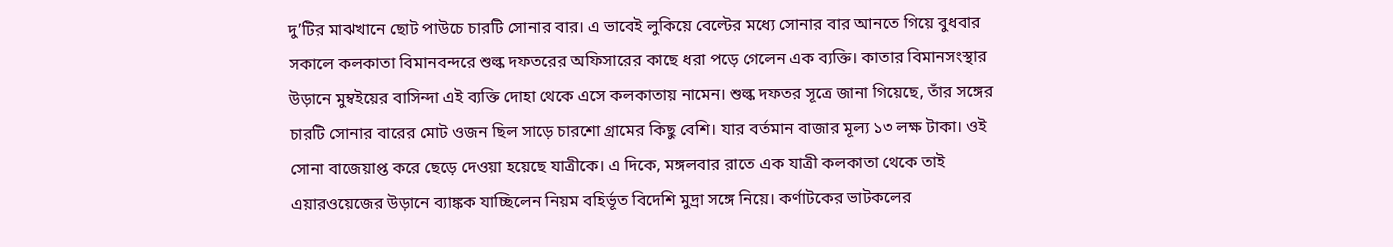দু’টির মাঝখানে ছোট পাউচে চারটি সোনার বার। এ ভাবেই লুকিয়ে বেল্টের মধ্যে সোনার বার আনতে গিয়ে বুধবার সকালে কলকাতা বিমানবন্দরে শুল্ক দফতরের অফিসারের কাছে ধরা পড়ে গেলেন এক ব্যক্তি। কাতার বিমানসংস্থার উড়ানে মুম্বইয়ের বাসিন্দা এই ব্যক্তি দোহা থেকে এসে কলকাতায় নামেন। শুল্ক দফতর সূত্রে জানা গিয়েছে, তাঁর সঙ্গের চারটি সোনার বারের মোট ওজন ছিল সাড়ে চারশো গ্রামের কিছু বেশি। যার বর্তমান বাজার মূল্য ১৩ লক্ষ টাকা। ওই সোনা বাজেয়াপ্ত করে ছেড়ে দেওয়া হয়েছে যাত্রীকে। এ দিকে, মঙ্গলবার রাতে এক যাত্রী কলকাতা থেকে তাই এয়ারওয়েজের উড়ানে ব্যাঙ্কক যাচ্ছিলেন নিয়ম বহির্ভূত বিদেশি মুদ্রা সঙ্গে নিয়ে। কর্ণাটকের ভাটকলের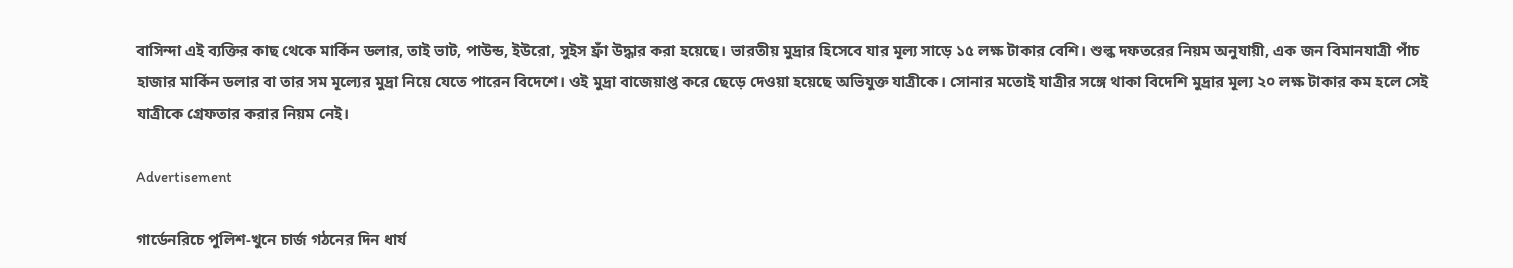বাসিন্দা এই ব্যক্তির কাছ থেকে মার্কিন ডলার, তাই ভাট, পাউন্ড, ইউরো, সুইস ফ্রাঁ উদ্ধার করা হয়েছে। ভারতীয় মুদ্রার হিসেবে যার মূল্য সাড়ে ১৫ লক্ষ টাকার বেশি। শুল্ক দফতরের নিয়ম অনুযায়ী, এক জন বিমানযাত্রী পাঁচ হাজার মার্কিন ডলার বা তার সম মূল্যের মুদ্রা নিয়ে যেতে পারেন বিদেশে। ওই মুদ্রা বাজেয়াপ্ত করে ছেড়ে দেওয়া হয়েছে অভিযুক্ত যাত্রীকে। সোনার মতোই যাত্রীর সঙ্গে থাকা বিদেশি মুদ্রার মূল্য ২০ লক্ষ টাকার কম হলে সেই যাত্রীকে গ্রেফতার করার নিয়ম নেই।

Advertisement

গার্ডেনরিচে পুলিশ-খুনে চার্জ গঠনের দিন ধার্য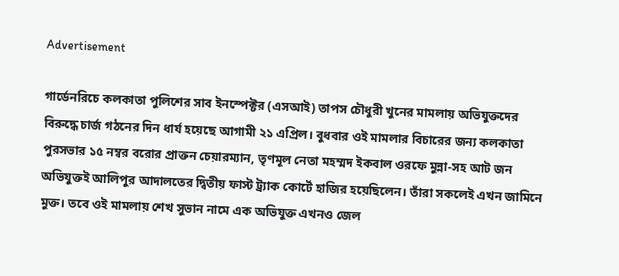Advertisement

গার্ডেনরিচে কলকাতা পুলিশের সাব ইনস্পেক্টর (এসআই) তাপস চৌধুরী খুনের মামলায় অভিযুক্তদের বিরুদ্ধে চার্জ গঠনের দিন ধার্য হয়েছে আগামী ২১ এপ্রিল। বুধবার ওই মামলার বিচারের জন্য কলকাতা পুরসভার ১৫ নম্বর বরোর প্রাক্তন চেয়ারম্যান, তৃণমূল নেতা মহম্মদ ইকবাল ওরফে মুন্না-সহ আট জন অভিযুক্তই আলিপুর আদালতের দ্বিতীয় ফাস্ট ট্র্যাক কোর্টে হাজির হয়েছিলেন। তাঁরা সকলেই এখন জামিনে মুক্ত। তবে ওই মামলায় শেখ সুভান নামে এক অভিযুক্ত এখনও জেল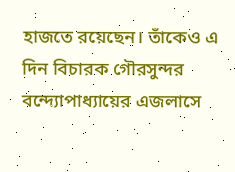হাজতে রয়েছেন। তাঁকেও এ দিন বিচারক গৌরসুন্দর বন্দ্যোপাধ্যায়ের এজলাসে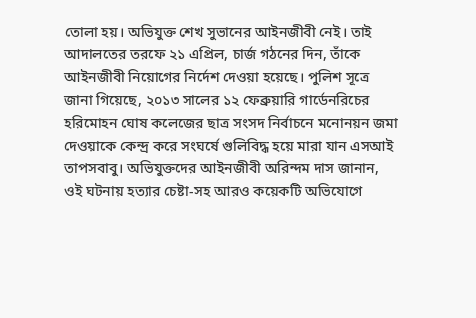তোলা হয়। অভিযুক্ত শেখ সুভানের আইনজীবী নেই। তাই আদালতের তরফে ২১ এপ্রিল, চার্জ গঠনের দিন, তাঁকে আইনজীবী নিয়োগের নির্দেশ দেওয়া হয়েছে। পুলিশ সূত্রে জানা গিয়েছে, ২০১৩ সালের ১২ ফেব্রুয়ারি গার্ডেনরিচের হরিমোহন ঘোষ কলেজের ছাত্র সংসদ নির্বাচনে মনোনয়ন জমা দেওয়াকে কেন্দ্র করে সংঘর্ষে গুলিবিদ্ধ হয়ে মারা যান এসআই তাপসবাবু। অভিযুক্তদের আইনজীবী অরিন্দম দাস জানান, ওই ঘটনায় হত্যার চেষ্টা-সহ আরও কয়েকটি অভিযোগে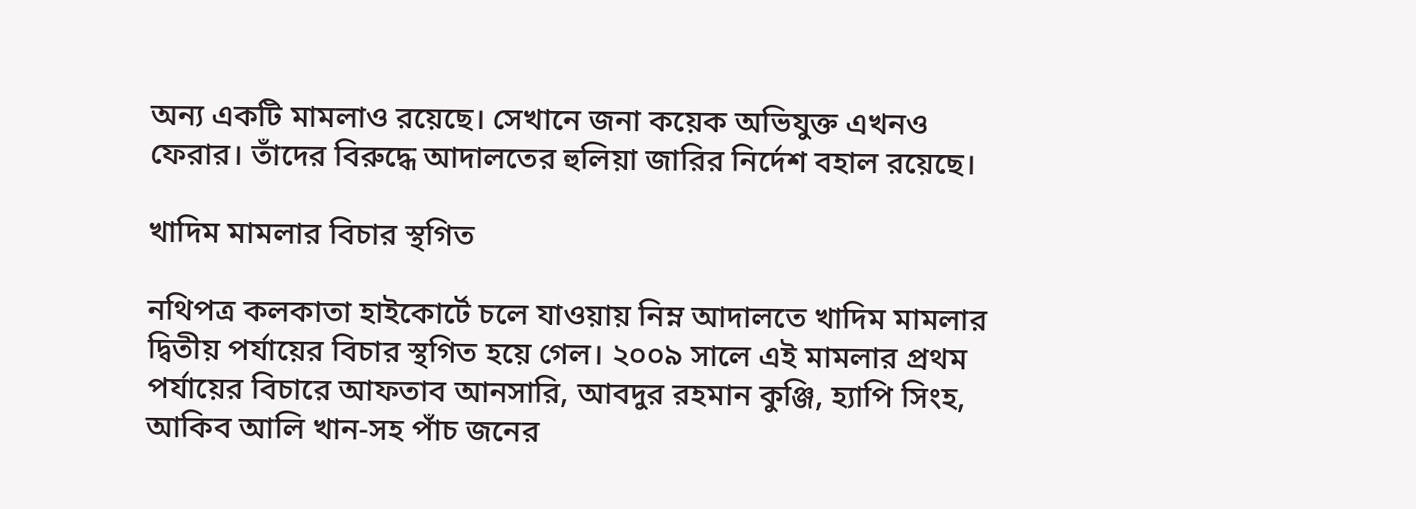অন্য একটি মামলাও রয়েছে। সেখানে জনা কয়েক অভিযুক্ত এখনও ফেরার। তাঁদের বিরুদ্ধে আদালতের হুলিয়া জারির নির্দেশ বহাল রয়েছে।

খাদিম মামলার বিচার স্থগিত

নথিপত্র কলকাতা হাইকোর্টে চলে যাওয়ায় নিম্ন আদালতে খাদিম মামলার দ্বিতীয় পর্যায়ের বিচার স্থগিত হয়ে গেল। ২০০৯ সালে এই মামলার প্রথম পর্যায়ের বিচারে আফতাব আনসারি, আবদুর রহমান কুঞ্জি, হ্যাপি সিংহ, আকিব আলি খান-সহ পাঁচ জনের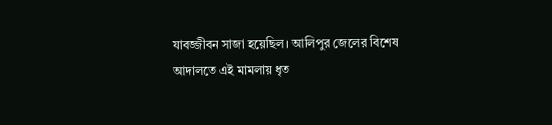যাবজ্জীবন সাজা হয়েছিল। আলিপুর জেলের বিশেষ আদালতে এই মামলায় ধৃত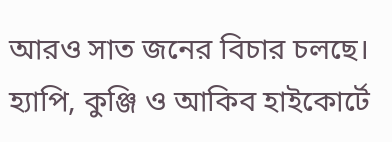আরও সাত জনের বিচার চলছে। হ্যাপি, কুঞ্জি ও আকিব হাইকোর্টে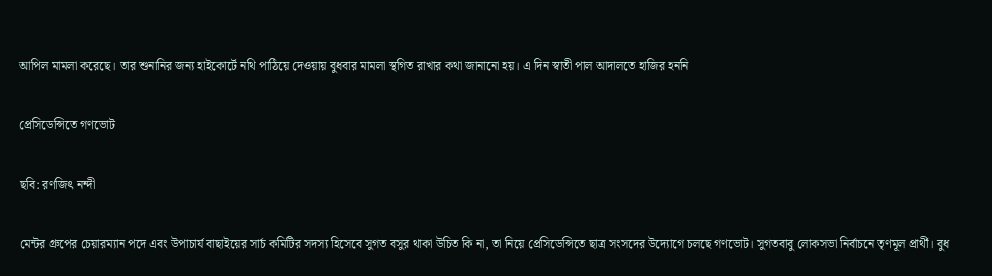আপিল মামলা করেছে। তার শুনানির জন্য হাইকোর্টে নথি পাঠিয়ে দেওয়ায় বুধবার মামলা স্থগিত রাখার কথা জানানো হয়। এ দিন স্বাতী পাল আদালতে হাজির হননি

প্রেসিডেন্সিতে গণভোট

ছবি: রণজিৎ নন্দী

মেন্টর গ্রুপের চেয়ারম্যান পদে এবং উপাচার্য বাছাইয়ের সার্চ কমিটির সদস্য হিসেবে সুগত বসুর থাকা উচিত কি না, তা নিয়ে প্রেসিডেন্সিতে ছাত্র সংসদের উদ্যোগে চলছে গণভোট। সুগতবাবু লোকসভা নির্বাচনে তৃণমূল প্রার্থী। বুধ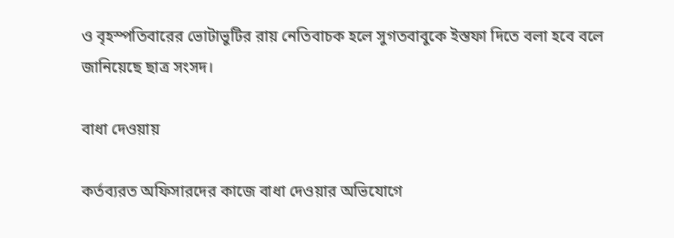ও বৃহস্পতিবারের ভোটাভুটির রায় নেতিবাচক হলে সুগতবাবুকে ইস্তফা দিতে বলা হবে বলে জানিয়েছে ছাত্র সংসদ।

বাধা দেওয়ায়

কর্তব্যরত অফিসারদের কাজে বাধা দেওয়ার অভিযোগে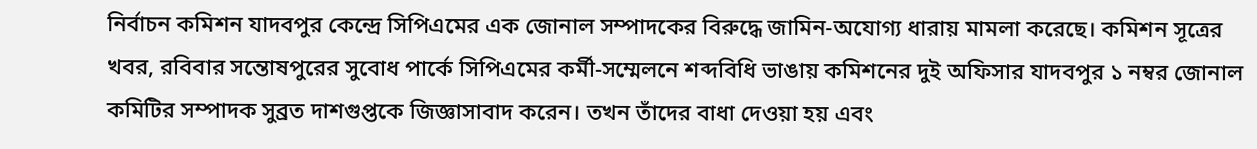নির্বাচন কমিশন যাদবপুর কেন্দ্রে সিপিএমের এক জোনাল সম্পাদকের বিরুদ্ধে জামিন-অযোগ্য ধারায় মামলা করেছে। কমিশন সূত্রের খবর, রবিবার সন্তোষপুরের সুবোধ পার্কে সিপিএমের কর্মী-সম্মেলনে শব্দবিধি ভাঙায় কমিশনের দুই অফিসার যাদবপুর ১ নম্বর জোনাল কমিটির সম্পাদক সুব্রত দাশগুপ্তকে জিজ্ঞাসাবাদ করেন। তখন তাঁদের বাধা দেওয়া হয় এবং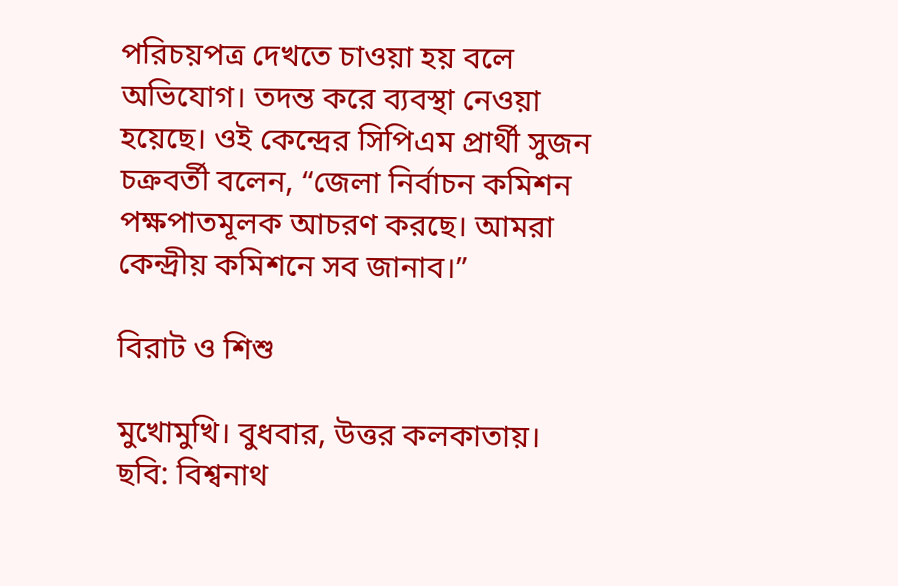পরিচয়পত্র দেখতে চাওয়া হয় বলে অভিযোগ। তদন্ত করে ব্যবস্থা নেওয়া হয়েছে। ওই কেন্দ্রের সিপিএম প্রার্থী সুজন চক্রবর্তী বলেন, “জেলা নির্বাচন কমিশন পক্ষপাতমূলক আচরণ করছে। আমরা কেন্দ্রীয় কমিশনে সব জানাব।”

বিরাট ও শিশু

মুখোমুখি। বুধবার, উত্তর কলকাতায়। ছবি: বিশ্বনাথ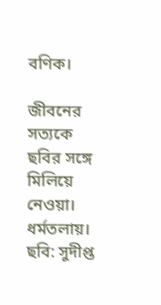বণিক।

জীবনের সত্যকে ছবির সঙ্গে মিলিয়ে নেওয়া। ধর্মতলায়। ছবি: সুদীপ্ত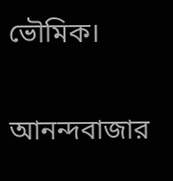ভৌমিক।

আনন্দবাজার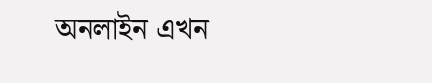অনলাইন এখন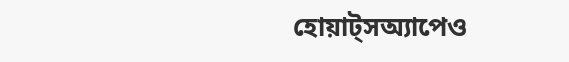হোয়াট্‌সঅ্যাপেও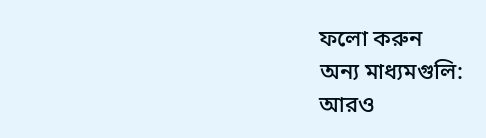ফলো করুন
অন্য মাধ্যমগুলি:
আরও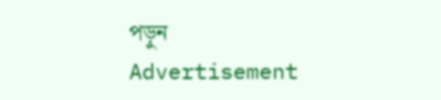পড়ুন
Advertisement